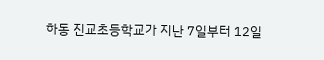하동 진교초등학교가 지난 7일부터 12일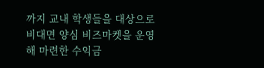까지 교내 학생들을 대상으로 비대면 양심 비즈마켓을 운영해 마련한 수익금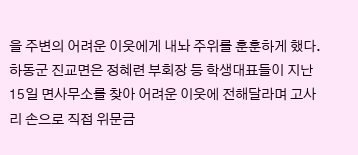을 주변의 어려운 이웃에게 내놔 주위를 훈훈하게 했다.
하동군 진교면은 정혜련 부회장 등 학생대표들이 지난 15일 면사무소를 찾아 어려운 이웃에 전해달라며 고사리 손으로 직접 위문금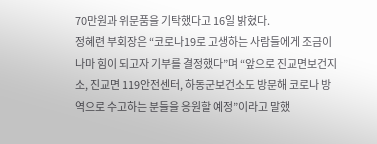70만원과 위문품을 기탁했다고 16일 밝혔다.
정혜련 부회장은 “코로나19로 고생하는 사람들에게 조금이나마 힘이 되고자 기부를 결정했다”며 “앞으로 진교면보건지소, 진교면 119안전센터, 하동군보건소도 방문해 코로나 방역으로 수고하는 분들을 응원할 예정”이라고 말했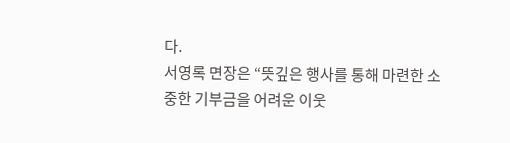다.
서영록 면장은 “뜻깊은 행사를 통해 마련한 소중한 기부금을 어려운 이웃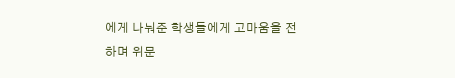에게 나눠준 학생들에게 고마움을 전하며 위문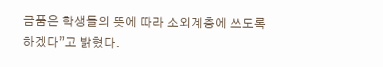금품은 학생들의 뜻에 따라 소외계층에 쓰도록 하겠다”고 밝혔다.